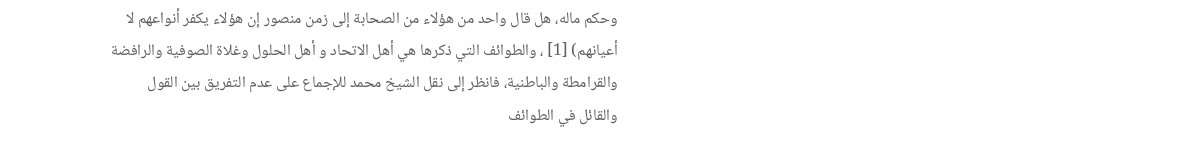وحكم ماله، هل قال واحد من هؤلاء من الصحابة إلى زمن منصور إن هؤلاء يكفر أنواعهم لا أعيانهم) [1] ، والطوائف التي ذكرها هي أهل الاتحاد و أهل الحلول وغلاة الصوفية والرافضة والقرامطة والباطنية، فانظر إلى نقل الشيخ محمد للإجماع على عدم التفريق بين القول والقائل في الطوائف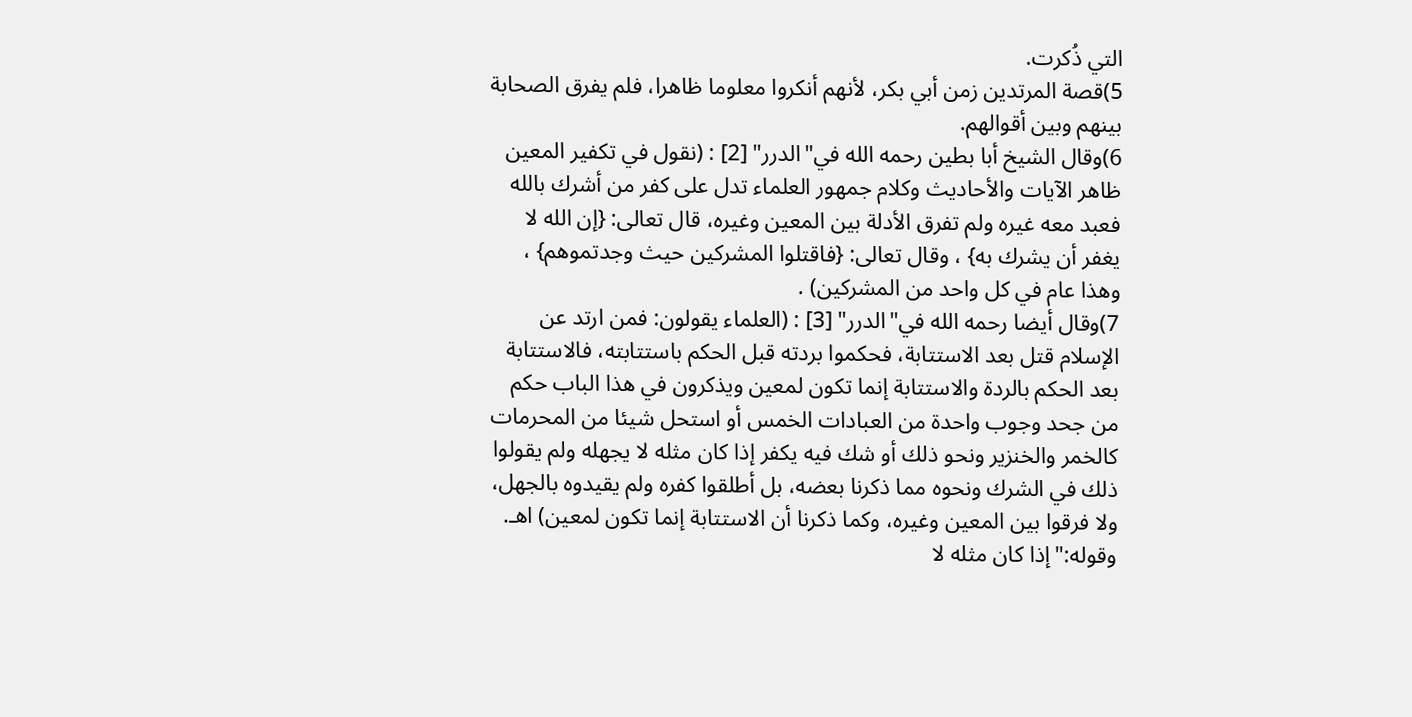التي ذُكرت.
5)قصة المرتدين زمن أبي بكر، لأنهم أنكروا معلوما ظاهرا، فلم يفرق الصحابة بينهم وبين أقوالهم.
6)وقال الشيخ أبا بطين رحمه الله في"الدرر" [2] : (نقول في تكفير المعين ظاهر الآيات والأحاديث وكلام جمهور العلماء تدل على كفر من أشرك بالله فعبد معه غيره ولم تفرق الأدلة بين المعين وغيره، قال تعالى: {إن الله لا يغفر أن يشرك به} ، وقال تعالى: {فاقتلوا المشركين حيث وجدتموهم} ، وهذا عام في كل واحد من المشركين) .
7)وقال أيضا رحمه الله في"الدرر" [3] : (العلماء يقولون: فمن ارتد عن الإسلام قتل بعد الاستتابة، فحكموا بردته قبل الحكم باستتابته، فالاستتابة بعد الحكم بالردة والاستتابة إنما تكون لمعين ويذكرون في هذا الباب حكم من جحد وجوب واحدة من العبادات الخمس أو استحل شيئا من المحرمات كالخمر والخنزير ونحو ذلك أو شك فيه يكفر إذا كان مثله لا يجهله ولم يقولوا ذلك في الشرك ونحوه مما ذكرنا بعضه، بل أطلقوا كفره ولم يقيدوه بالجهل، ولا فرقوا بين المعين وغيره، وكما ذكرنا أن الاستتابة إنما تكون لمعين) اهـ.
وقوله:"إذا كان مثله لا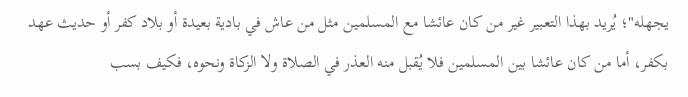يجهله"؛ يُريد بهذا التعبير غير من كان عائشا مع المسلمين مثل من عاش في بادية بعيدة أو بلاد كفر أو حديث عهد بكفر، أما من كان عائشا بين المسلمين فلا يُقبل منه العذر في الصلاة ولا الزكاة ونحوه، فكيف بسب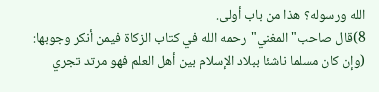الله ورسوله؟ هذا من باب أولى.
8)قال صاحب"المغني"رحمه الله في كتاب الزكاة فيمن أنكر وجوبها: (وإن كان مسلما ناشئا ببلاد الإسلام بين أهل العلم فهو مرتد تجري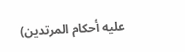عليه أحكام المرتدين)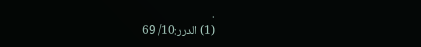.
(1) الدرر:10/ 69